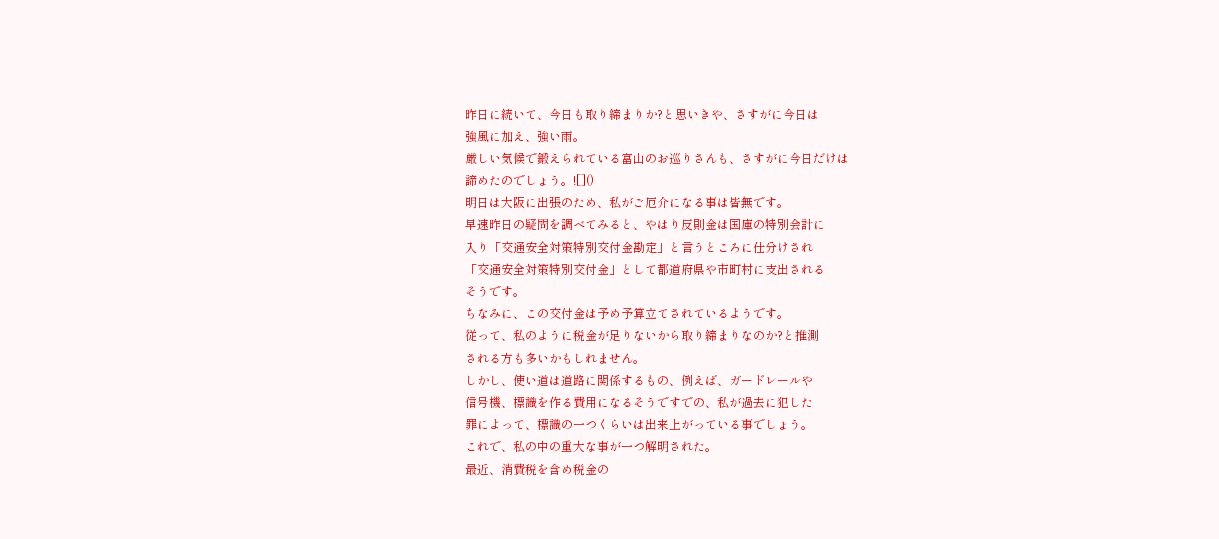昨日に続いて、今日も取り締まりか?と思いきや、さすがに今日は
強風に加え、強い雨。
厳しい気候で鍛えられている富山のお巡りさんも、さすがに今日だけは
諦めたのでしょう。![]()
明日は大阪に出張のため、私がご厄介になる事は皆無です。
早速昨日の疑問を調べてみると、やはり反則金は国庫の特別会計に
入り「交通安全対策特別交付金勘定」と言うところに仕分けされ
「交通安全対策特別交付金」として都道府県や市町村に支出される
そうです。
ちなみに、この交付金は予め予算立てされているようです。
従って、私のように税金が足りないから取り締まりなのか?と推測
される方も多いかもしれません。
しかし、使い道は道路に関係するもの、例えば、ガードレールや
信号機、標識を作る費用になるそうですでの、私が過去に犯した
罪によって、標識の一つくらいは出来上がっている事でしょう。
これで、私の中の重大な事が一つ解明された。
最近、消費税を含め税金の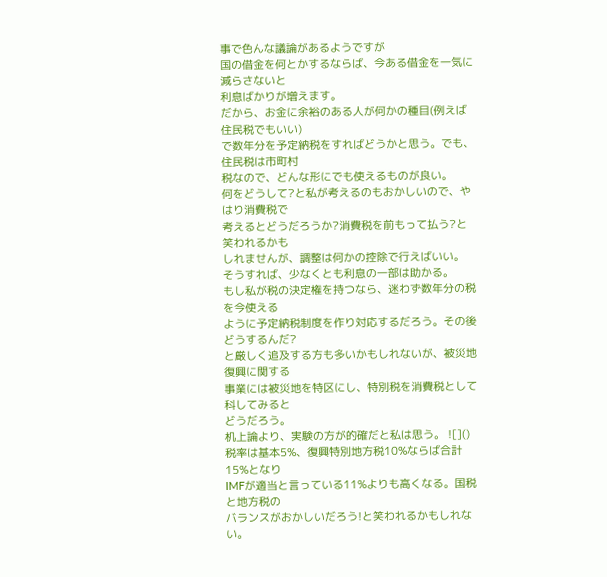事で色んな議論があるようですが
国の借金を何とかするならば、今ある借金を一気に減らさないと
利息ばかりが増えます。
だから、お金に余裕のある人が何かの種目(例えば住民税でもいい)
で数年分を予定納税をすればどうかと思う。でも、住民税は市町村
税なので、どんな形にでも使えるものが良い。
何をどうして?と私が考えるのもおかしいので、やはり消費税で
考えるとどうだろうか?消費税を前もって払う?と笑われるかも
しれませんが、調整は何かの控除で行えばいい。
そうすれば、少なくとも利息の一部は助かる。
もし私が税の決定権を持つなら、迷わず数年分の税を今使える
ように予定納税制度を作り対応するだろう。その後どうするんだ?
と厳しく追及する方も多いかもしれないが、被災地復興に関する
事業には被災地を特区にし、特別税を消費税として科してみると
どうだろう。
机上論より、実験の方が的確だと私は思う。 ![]()
税率は基本5%、復興特別地方税10%ならば合計15%となり
IMFが適当と言っている11%よりも高くなる。国税と地方税の
バランスがおかしいだろう!と笑われるかもしれない。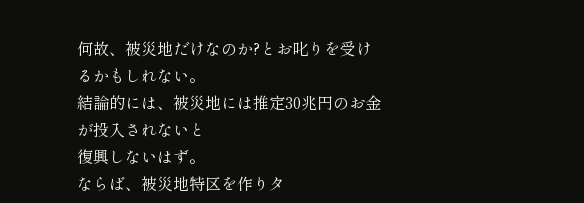何故、被災地だけなのか?とお叱りを受けるかもしれない。
結論的には、被災地には推定30兆円のお金が投入されないと
復興しないはず。
ならば、被災地特区を作りタ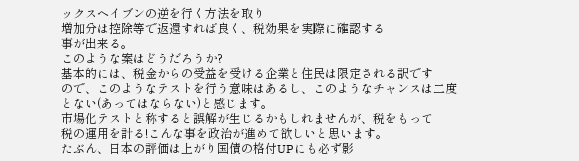ックスヘイブンの逆を行く方法を取り
増加分は控除等で返還すれば良く、税効果を実際に確認する
事が出来る。
このような案はどうだろうか?
基本的には、税金からの受益を受ける企業と住民は限定される訳です
ので、このようなテストを行う意味はあるし、このようなチャンスは二度
とない(あってはならない)と感じます。
市場化テストと称すると誤解が生じるかもしれませんが、税をもって
税の運用を計る!こんな事を政治が進めて欲しいと思います。
たぶん、日本の評価は上がり国債の格付UPにも必ず影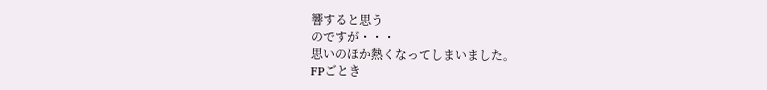響すると思う
のですが・・・
思いのほか熱くなってしまいました。
FPごとき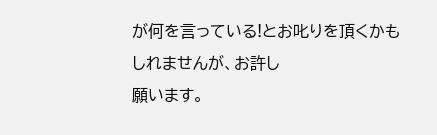が何を言っている!とお叱りを頂くかもしれませんが、お許し
願います。